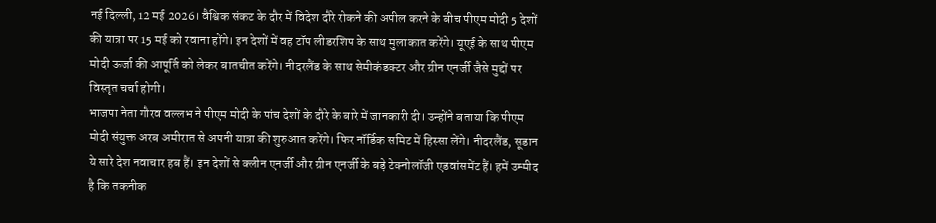नई दिल्ली, 12 मई 2026। वैश्विक संकट के दौर में विदेश दौरे रोकने की अपील करने के बीच पीएम मोदी 5 देशों की यात्रा पर 15 मई को रवाना होंगे। इन देशों में वह टॉप लीडरशिप के साथ मुलाकात करेंगे। यूएई के साथ पीएम मोदी ऊर्जा की आपूर्ति को लेकर बातचीत करेंगे। नीदरलैंड के साथ सेमीकंडक्टर और ग्रीन एनर्जी जैसे मुद्दों पर विस्तृत चर्चा होगी।
भाजपा नेता गौरव वल्लभ ने पीएम मोदी के पांच देशों के दौरे के बारे में जानकारी दी। उन्होंने बताया कि पीएम मोदी संयुक्त अरब अमीरात से अपनी यात्रा की शुरुआत करेंगे। फिर नॉर्डिक समिट में हिस्सा लेंगे। नीदरलैंड, सूडान ये सारे देश नवाचार हब हैं। इन देशों से क्लीन एनर्जी और ग्रीन एनर्जी के बड़े टेक्नोलॉजी एडवांसमेंट हैं। हमें उम्मीद है कि तकनीक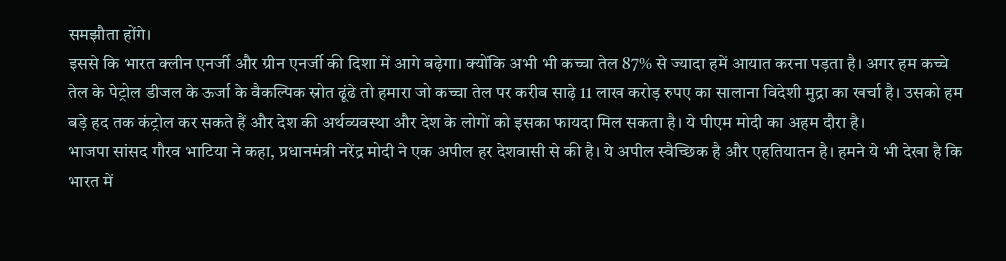समझौता होंगे।
इससे कि भारत क्लीन एनर्जी और ग्रीन एनर्जी की दिशा में आगे बढ़ेगा। क्योंकि अभी भी कच्चा तेल 87% से ज्यादा हमें आयात करना पड़ता है। अगर हम कच्चे तेल के पेट्रोल डीजल के ऊर्जा के वैकल्पिक स्रोत ढूंढे तो हमारा जो कच्चा तेल पर करीब साढ़े 11 लाख करोड़ रुपए का सालाना विदेशी मुद्रा का खर्चा है। उसको हम बड़े हद तक कंट्रोल कर सकते हैं और देश की अर्थव्यवस्था और देश के लोगों को इसका फायदा मिल सकता है। ये पीएम मोदी का अहम दौरा है।
भाजपा सांसद गौरव भाटिया ने कहा, प्रधानमंत्री नरेंद्र मोदी ने एक अपील हर देशवासी से की है। ये अपील स्वैच्छिक है और एहतियातन है। हमने ये भी देखा है कि भारत में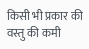किसी भी प्रकार की वस्तु की कमी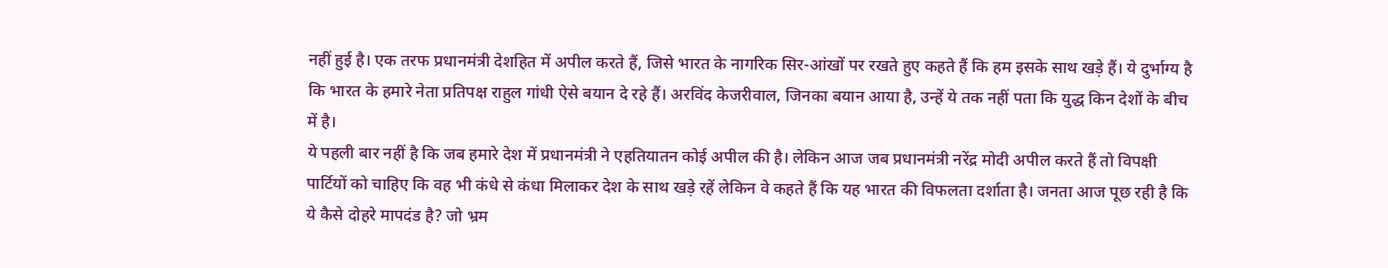नहीं हुई है। एक तरफ प्रधानमंत्री देशहित में अपील करते हैं, जिसे भारत के नागरिक सिर-आंखों पर रखते हुए कहते हैं कि हम इसके साथ खड़े हैं। ये दुर्भाग्य है कि भारत के हमारे नेता प्रतिपक्ष राहुल गांधी ऐसे बयान दे रहे हैं। अरविंद केजरीवाल, जिनका बयान आया है, उन्हें ये तक नहीं पता कि युद्ध किन देशों के बीच में है।
ये पहली बार नहीं है कि जब हमारे देश में प्रधानमंत्री ने एहतियातन कोई अपील की है। लेकिन आज जब प्रधानमंत्री नरेंद्र मोदी अपील करते हैं तो विपक्षी पार्टियों को चाहिए कि वह भी कंधे से कंधा मिलाकर देश के साथ खड़े रहें लेकिन वे कहते हैं कि यह भारत की विफलता दर्शाता है। जनता आज पूछ रही है कि ये कैसे दोहरे मापदंड है? जो भ्रम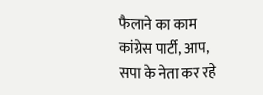फैलाने का काम कांग्रेस पार्टी, आप, सपा के नेता कर रहे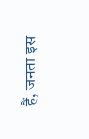हैं, जनता इस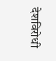देशविरोधी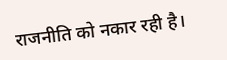राजनीति को नकार रही है।